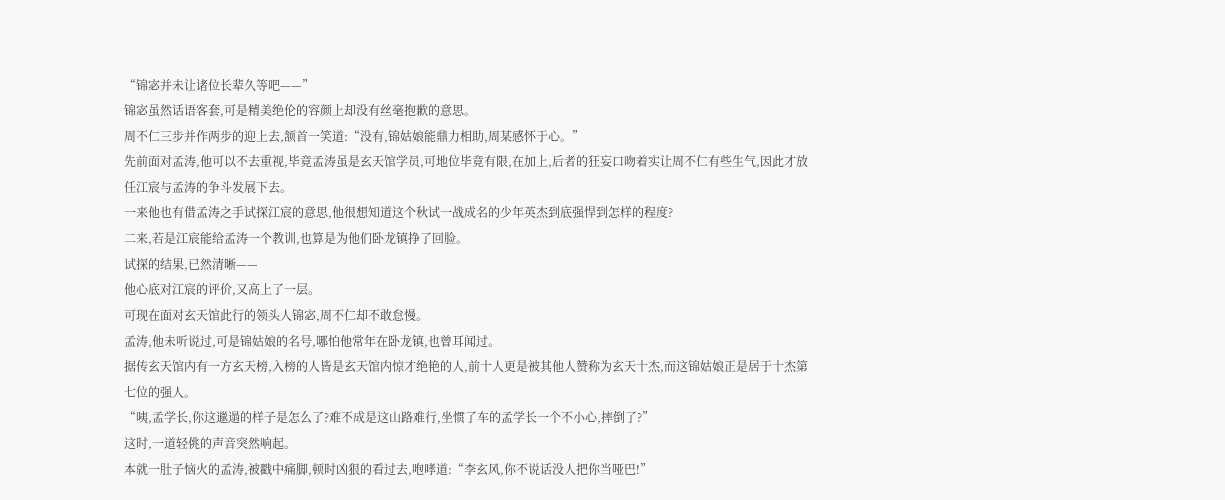“锦宓并未让诸位长辈久等吧——”
锦宓虽然话语客套,可是精美绝伦的容颜上却没有丝毫抱歉的意思。
周不仁三步并作两步的迎上去,颔首一笑道:“没有,锦姑娘能鼎力相助,周某感怀于心。”
先前面对孟涛,他可以不去重视,毕竟孟涛虽是玄天馆学员,可地位毕竟有限,在加上,后者的狂妄口吻着实让周不仁有些生气,因此才放任江宸与孟涛的争斗发展下去。
一来他也有借孟涛之手试探江宸的意思,他很想知道这个秋试一战成名的少年英杰到底强悍到怎样的程度?
二来,若是江宸能给孟涛一个教训,也算是为他们卧龙镇挣了回脸。
试探的结果,已然清晰——
他心底对江宸的评价,又高上了一层。
可现在面对玄天馆此行的领头人锦宓,周不仁却不敢怠慢。
孟涛,他未听说过,可是锦姑娘的名号,哪怕他常年在卧龙镇,也曾耳闻过。
据传玄天馆内有一方玄天榜,入榜的人皆是玄天馆内惊才绝艳的人,前十人更是被其他人赞称为玄天十杰,而这锦姑娘正是居于十杰第七位的强人。
“咦,孟学长,你这邋遢的样子是怎么了?难不成是这山路难行,坐惯了车的孟学长一个不小心,摔倒了?”
这时,一道轻佻的声音突然响起。
本就一肚子恼火的孟涛,被戳中痛脚,顿时凶狠的看过去,咆哮道:“李玄风,你不说话没人把你当哑巴!”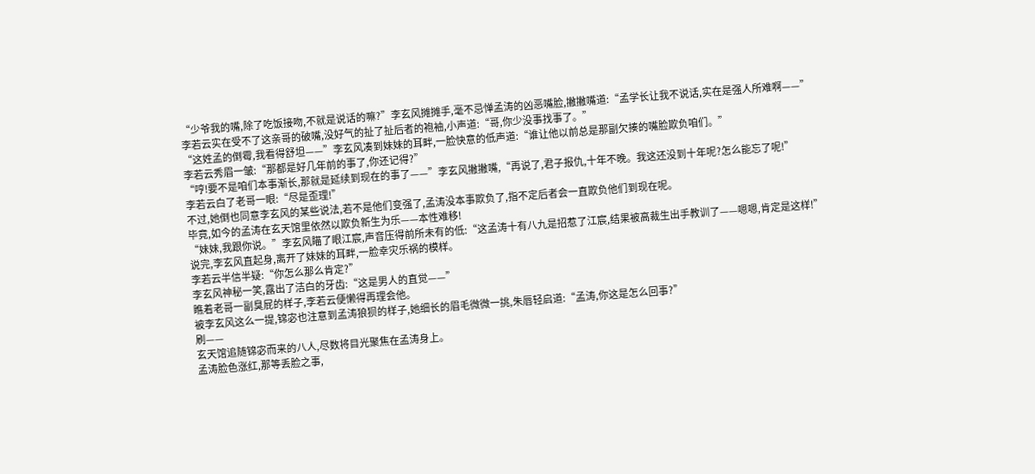“少爷我的嘴,除了吃饭接吻,不就是说话的嘛?”李玄风摊摊手,毫不忌惮孟涛的凶恶嘴脸,撇撇嘴道:“孟学长让我不说话,实在是强人所难啊——”
李若云实在受不了这亲哥的破嘴,没好气的扯了扯后者的袍袖,小声道:“哥,你少没事找事了。”
“这姓孟的倒霉,我看得舒坦——”李玄风凑到妹妹的耳畔,一脸快意的低声道:“谁让他以前总是那副欠揍的嘴脸欺负咱们。”
李若云秀眉一皱:“那都是好几年前的事了,你还记得?”
“哼!要不是咱们本事渐长,那就是延续到现在的事了——”李玄风撇撇嘴,“再说了,君子报仇,十年不晚。我这还没到十年呢?怎么能忘了呢!”
李若云白了老哥一眼:“尽是歪理!”
不过,她倒也同意李玄风的某些说法,若不是他们变强了,孟涛没本事欺负了,指不定后者会一直欺负他们到现在呢。
毕竟,如今的孟涛在玄天馆里依然以欺负新生为乐——本性难移!
“妹妹,我跟你说。”李玄风瞄了眼江宸,声音压得前所未有的低:“这孟涛十有八九是招惹了江宸,结果被高裁生出手教训了——嗯嗯,肯定是这样!”
说完,李玄风直起身,离开了妹妹的耳畔,一脸幸灾乐祸的模样。
李若云半信半疑:“你怎么那么肯定?”
李玄风神秘一笑,露出了洁白的牙齿:“这是男人的直觉——”
瞧着老哥一副臭屁的样子,李若云便懒得再理会他。
被李玄风这么一提,锦宓也注意到孟涛狼狈的样子,她细长的眉毛微微一挑,朱唇轻启道:“孟涛,你这是怎么回事?”
刷——
玄天馆追随锦宓而来的八人,尽数将目光聚焦在孟涛身上。
孟涛脸色涨红,那等丢脸之事,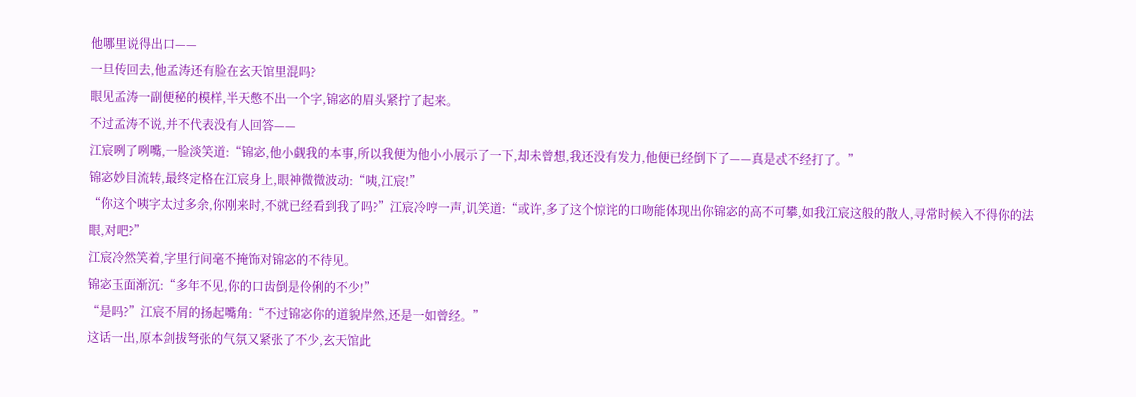他哪里说得出口——
一旦传回去,他孟涛还有脸在玄天馆里混吗?
眼见孟涛一副便秘的模样,半天憋不出一个字,锦宓的眉头紧拧了起来。
不过孟涛不说,并不代表没有人回答——
江宸咧了咧嘴,一脸淡笑道:“锦宓,他小觑我的本事,所以我便为他小小展示了一下,却未曾想,我还没有发力,他便已经倒下了——真是忒不经打了。”
锦宓妙目流转,最终定格在江宸身上,眼神微微波动:“咦,江宸!”
“你这个咦字太过多余,你刚来时,不就已经看到我了吗?”江宸冷哼一声,讥笑道:“或许,多了这个惊诧的口吻能体现出你锦宓的高不可攀,如我江宸这般的散人,寻常时候入不得你的法眼,对吧?”
江宸冷然笑着,字里行间毫不掩饰对锦宓的不待见。
锦宓玉面渐沉:“多年不见,你的口齿倒是伶俐的不少!”
“是吗?”江宸不屑的扬起嘴角:“不过锦宓你的道貌岸然,还是一如曾经。”
这话一出,原本剑拔弩张的气氛又紧张了不少,玄天馆此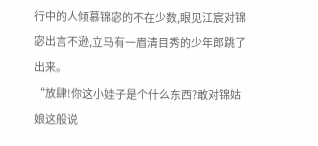行中的人倾慕锦宓的不在少数,眼见江宸对锦宓出言不逊,立马有一眉清目秀的少年郎跳了出来。
“放肆!你这小娃子是个什么东西?敢对锦姑娘这般说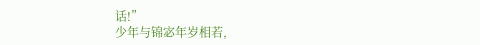话!”
少年与锦宓年岁相若,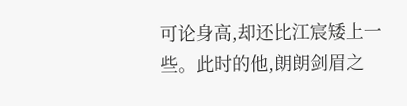可论身高,却还比江宸矮上一些。此时的他,朗朗剑眉之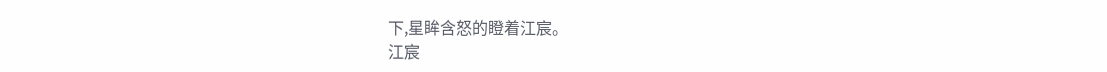下,星眸含怒的瞪着江宸。
江宸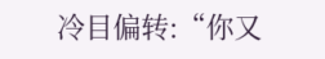冷目偏转:“你又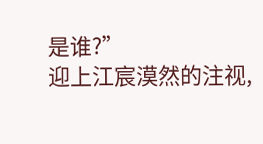是谁?”
迎上江宸漠然的注视,